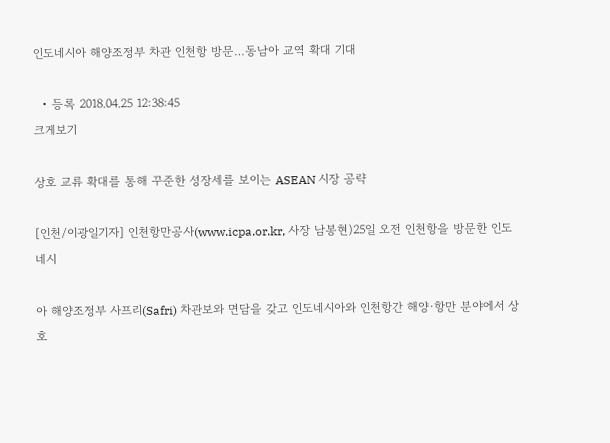인도네시아 해양조정부 차관 인천항 방문…동남아 교역 확대 기대

  • 등록 2018.04.25 12:38:45
크게보기

상호 교류 확대를 통해 꾸준한 성장세를 보이는 ASEAN 시장 공략

[인천/이광일기자] 인천항만공사(www.icpa.or.kr, 사장 남봉현)25일 오전 인천항을 방문한 인도네시

아 해양조정부 사프리(Safri) 차관보와 면담을 갖고 인도네시아와 인천항간 해양·항만 분야에서 상호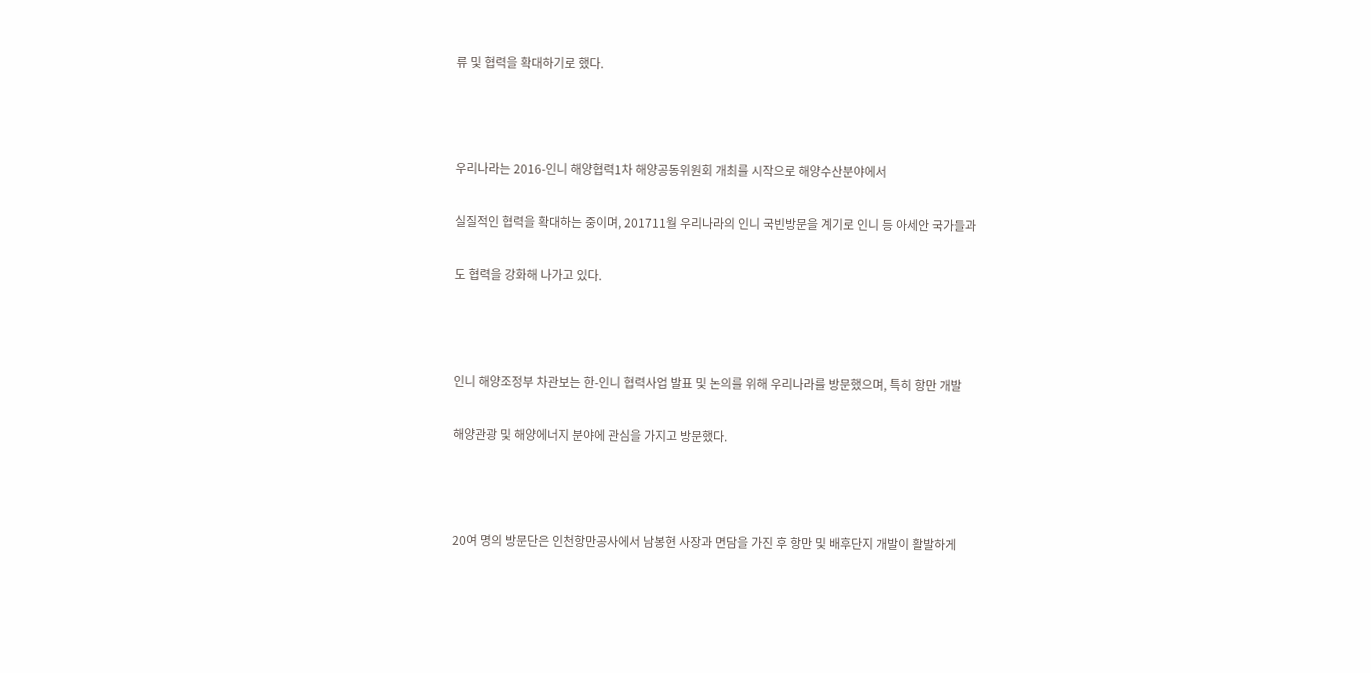류 및 협력을 확대하기로 했다.



우리나라는 2016-인니 해양협력1차 해양공동위원회 개최를 시작으로 해양수산분야에서

실질적인 협력을 확대하는 중이며, 201711월 우리나라의 인니 국빈방문을 계기로 인니 등 아세안 국가들과

도 협력을 강화해 나가고 있다.



인니 해양조정부 차관보는 한-인니 협력사업 발표 및 논의를 위해 우리나라를 방문했으며, 특히 항만 개발

해양관광 및 해양에너지 분야에 관심을 가지고 방문했다.



20여 명의 방문단은 인천항만공사에서 남봉현 사장과 면담을 가진 후 항만 및 배후단지 개발이 활발하게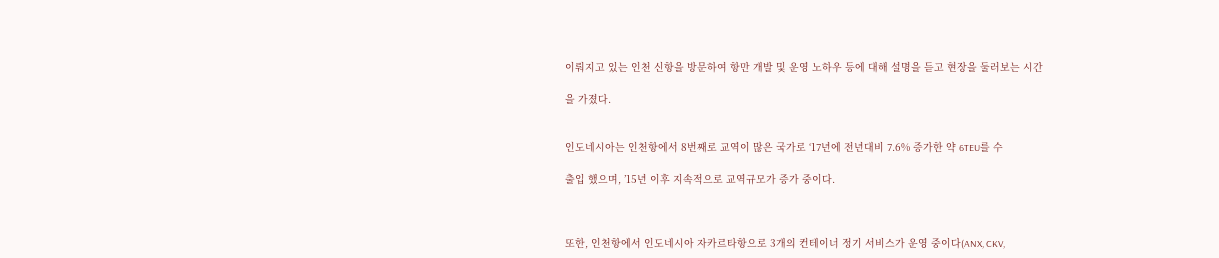이뤄지고 있는 인천 신항을 방문하여 항만 개발 및 운영 노하우 등에 대해 설명을 듣고 현장을 둘러보는 시간

을 가졌다.


인도네시아는 인천항에서 8번째로 교역이 많은 국가로 ‘17년에 전년대비 7.6% 증가한 약 6TEU를 수

출입 했으며, ’15년 이후 지속적으로 교역규모가 증가 중이다.



또한, 인천항에서 인도네시아 자카르타항으로 3개의 컨테이너 정기 서비스가 운영 중이다(ANX, CKV,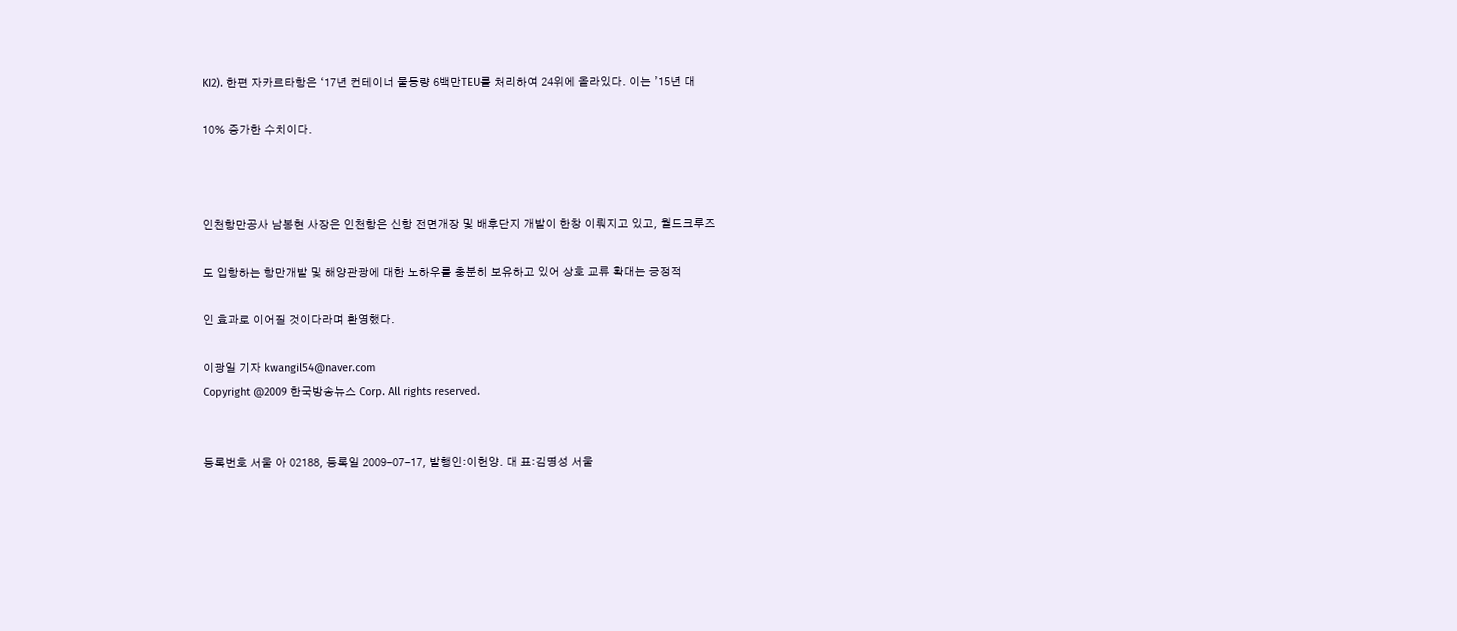KI2). 한편 자카르타항은 ‘17년 컨테이너 물동량 6백만TEU를 처리하여 24위에 올라있다. 이는 ’15년 대

10% 증가한 수치이다.



인천항만공사 남봉현 사장은 인천항은 신항 전면개장 및 배후단지 개발이 한창 이뤄지고 있고, 월드크루즈

도 입항하는 항만개발 및 해양관광에 대한 노하우를 충분히 보유하고 있어 상호 교류 확대는 긍정적

인 효과로 이어질 것이다라며 환영했다.

이광일 기자 kwangil54@naver.com
Copyright @2009 한국방송뉴스 Corp. All rights reserved.


등록번호 서울 아 02188, 등록일 2009-07-17, 발행인:이헌양. 대 표:김명성 서울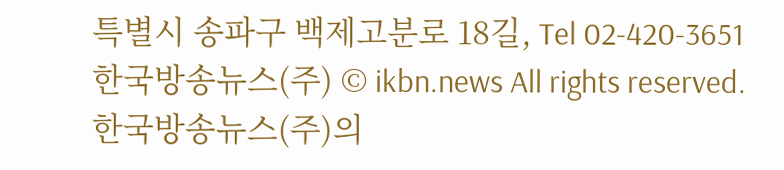특별시 송파구 백제고분로 18길, Tel 02-420-3651
한국방송뉴스(주) © ikbn.news All rights reserved.
한국방송뉴스(주)의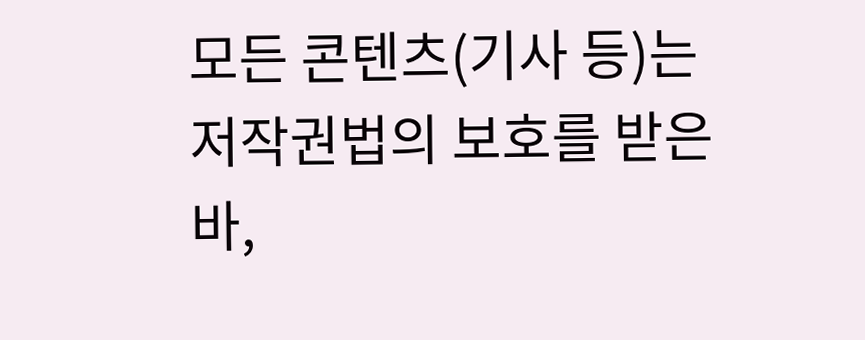모든 콘텐츠(기사 등)는 저작권법의 보호를 받은바,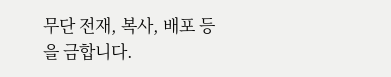무단 전재, 복사, 배포 등을 금합니다.